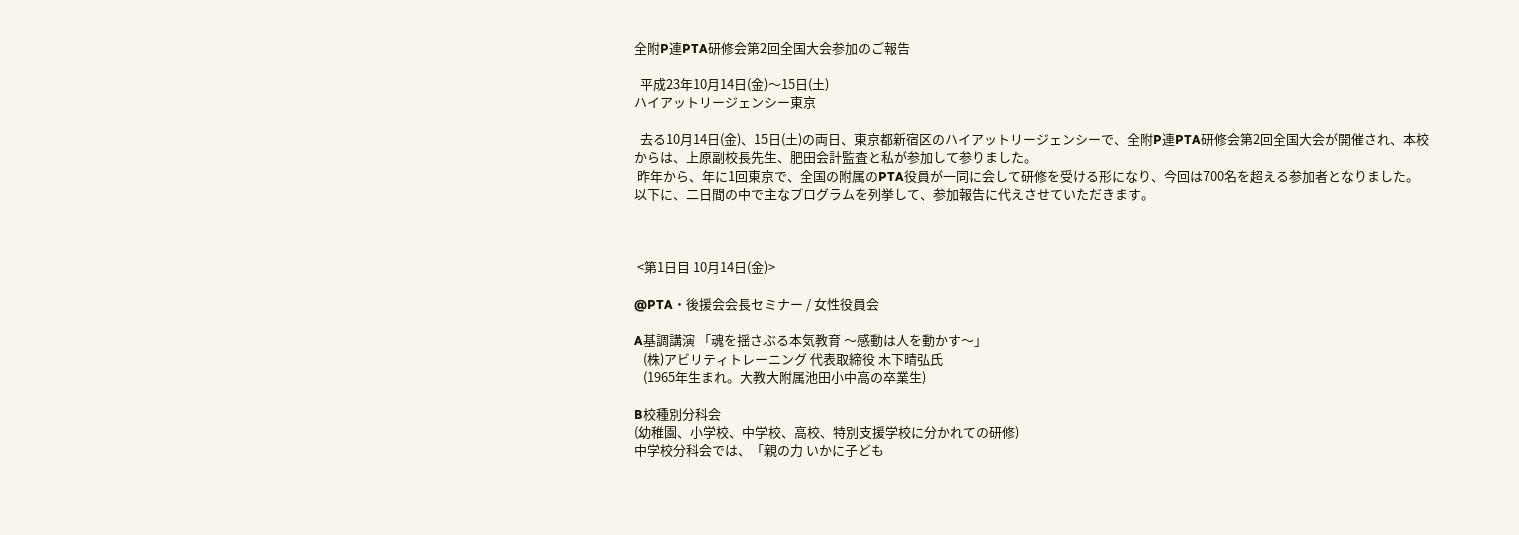全附P連PTA研修会第2回全国大会参加のご報告

  平成23年10月14日(金)〜15日(土)
ハイアットリージェンシー東京

  去る10月14日(金)、15日(土)の両日、東京都新宿区のハイアットリージェンシーで、全附P連PTA研修会第2回全国大会が開催され、本校からは、上原副校長先生、肥田会計監査と私が参加して参りました。
 昨年から、年に1回東京で、全国の附属のPTA役員が一同に会して研修を受ける形になり、今回は700名を超える参加者となりました。
以下に、二日間の中で主なプログラムを列挙して、参加報告に代えさせていただきます。



 <第1日目 10月14日(金)>

@PTA・後援会会長セミナー / 女性役員会

A基調講演 「魂を揺さぶる本気教育 〜感動は人を動かす〜」
   (株)アビリティトレーニング 代表取締役 木下晴弘氏
   (1965年生まれ。大教大附属池田小中高の卒業生)

B校種別分科会
(幼稚園、小学校、中学校、高校、特別支援学校に分かれての研修)
中学校分科会では、「親の力 いかに子ども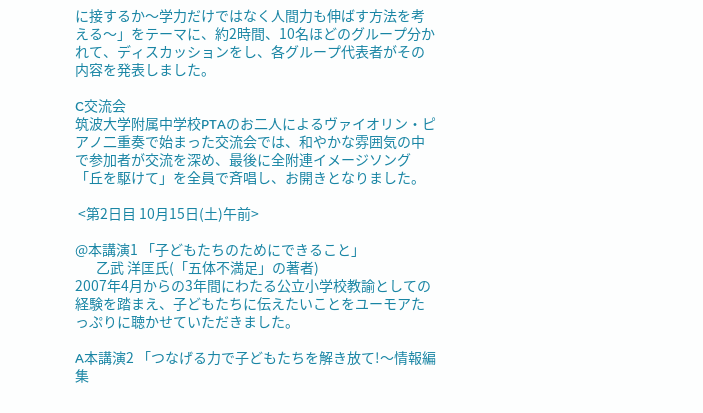に接するか〜学力だけではなく人間力も伸ばす方法を考える〜」をテーマに、約2時間、10名ほどのグループ分かれて、ディスカッションをし、各グループ代表者がその内容を発表しました。

C交流会
筑波大学附属中学校PTAのお二人によるヴァイオリン・ピアノ二重奏で始まった交流会では、和やかな雰囲気の中で参加者が交流を深め、最後に全附連イメージソング「丘を駆けて」を全員で斉唱し、お開きとなりました。

 <第2日目 10月15日(土)午前>

@本講演1 「子どもたちのためにできること」
       乙武 洋匡氏(「五体不満足」の著者)
2007年4月からの3年間にわたる公立小学校教諭としての経験を踏まえ、子どもたちに伝えたいことをユーモアたっぷりに聴かせていただきました。

A本講演2 「つなげる力で子どもたちを解き放て!〜情報編集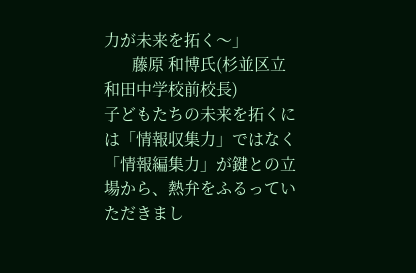力が未来を拓く〜」
       藤原 和博氏(杉並区立和田中学校前校長)
子どもたちの未来を拓くには「情報収集力」ではなく「情報編集力」が鍵との立場から、熱弁をふるっていただきまし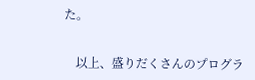た。


    以上、盛りだくさんのプログラ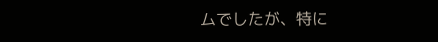ムでしたが、特に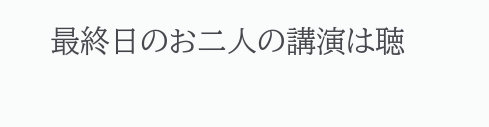最終日のお二人の講演は聴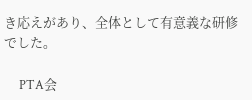き応えがあり、全体として有意義な研修でした。

     PTA会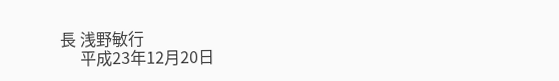長 浅野敏行
     平成23年12月20日